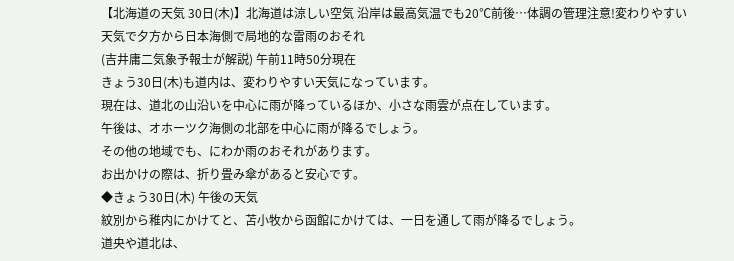【北海道の天気 30日(木)】北海道は涼しい空気 沿岸は最高気温でも20℃前後…体調の管理注意!変わりやすい天気で夕方から日本海側で局地的な雷雨のおそれ
(吉井庸二気象予報士が解説) 午前11時50分現在
きょう30日(木)も道内は、変わりやすい天気になっています。
現在は、道北の山沿いを中心に雨が降っているほか、小さな雨雲が点在しています。
午後は、オホーツク海側の北部を中心に雨が降るでしょう。
その他の地域でも、にわか雨のおそれがあります。
お出かけの際は、折り畳み傘があると安心です。
◆きょう30日(木) 午後の天気
紋別から稚内にかけてと、苫小牧から函館にかけては、一日を通して雨が降るでしょう。
道央や道北は、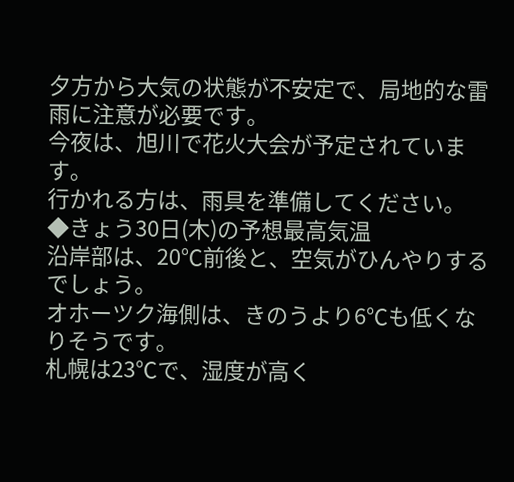夕方から大気の状態が不安定で、局地的な雷雨に注意が必要です。
今夜は、旭川で花火大会が予定されています。
行かれる方は、雨具を準備してください。
◆きょう30日(木)の予想最高気温
沿岸部は、20℃前後と、空気がひんやりするでしょう。
オホーツク海側は、きのうより6℃も低くなりそうです。
札幌は23℃で、湿度が高く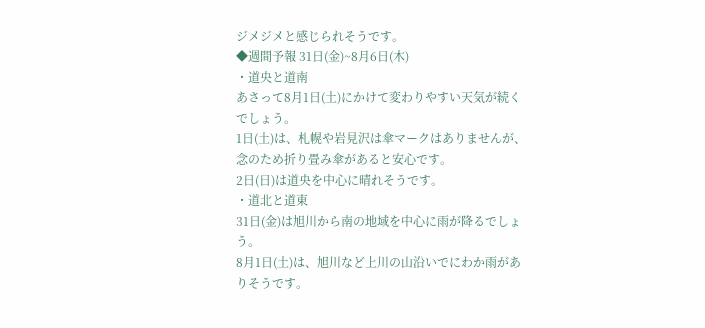ジメジメと感じられそうです。
◆週間予報 31日(金)~8月6日(木)
・道央と道南
あさって8月1日(土)にかけて変わりやすい天気が続くでしょう。
1日(土)は、札幌や岩見沢は傘マークはありませんが、
念のため折り畳み傘があると安心です。
2日(日)は道央を中心に晴れそうです。
・道北と道東
31日(金)は旭川から南の地域を中心に雨が降るでしょう。
8月1日(土)は、旭川など上川の山沿いでにわか雨がありそうです。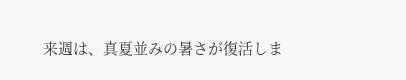来週は、真夏並みの暑さが復活しま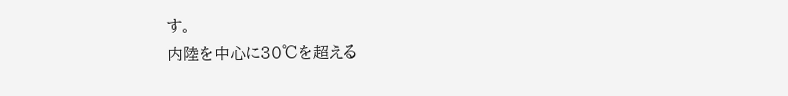す。
内陸を中心に30℃を超える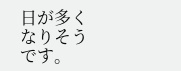日が多くなりそうです。